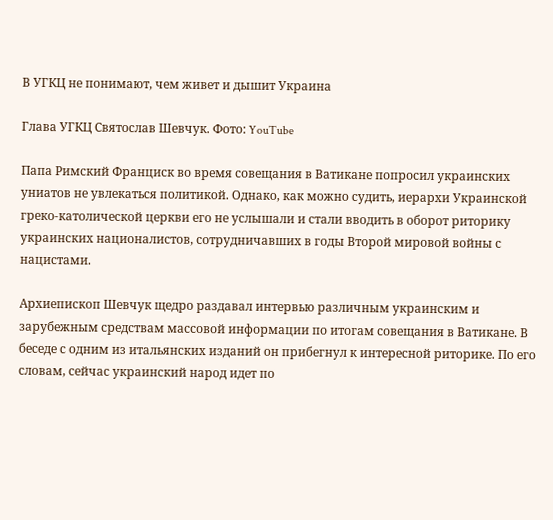В УГКЦ не понимают, чем живет и дышит Украина

Глава УГКЦ Святослав Шевчук. Фото: YouTube

Папа Римский Франциск во время совещания в Ватикане попросил украинских униатов не увлекаться политикой. Однако, как можно судить, иерархи Украинской греко-католической церкви его не услышали и стали вводить в оборот риторику украинских националистов, сотрудничавших в годы Второй мировой войны с нацистами.

Архиепископ Шевчук щедро раздавал интервью различным украинским и зарубежным средствам массовой информации по итогам совещания в Ватикане. В беседе с одним из итальянских изданий он прибегнул к интересной риторике. По его словам, сейчас украинский народ идет по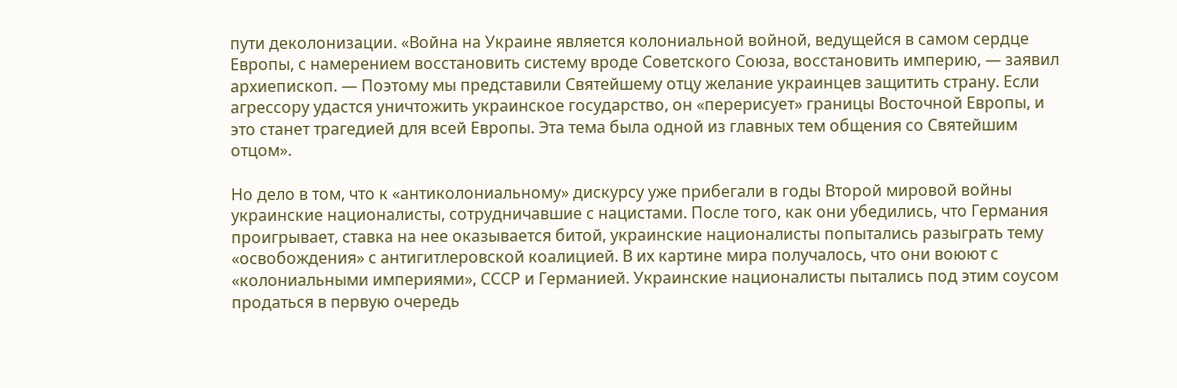пути деколонизации. «Война на Украине является колониальной войной, ведущейся в самом сердце Европы, с намерением восстановить систему вроде Советского Союза, восстановить империю, — заявил архиепископ. — Поэтому мы представили Святейшему отцу желание украинцев защитить страну. Если агрессору удастся уничтожить украинское государство, он «перерисует» границы Восточной Европы, и это станет трагедией для всей Европы. Эта тема была одной из главных тем общения со Святейшим отцом».

Но дело в том, что к «антиколониальному» дискурсу уже прибегали в годы Второй мировой войны украинские националисты, сотрудничавшие с нацистами. После того, как они убедились, что Германия проигрывает, ставка на нее оказывается битой, украинские националисты попытались разыграть тему «освобождения» с антигитлеровской коалицией. В их картине мира получалось, что они воюют с «колониальными империями», СССР и Германией. Украинские националисты пытались под этим соусом продаться в первую очередь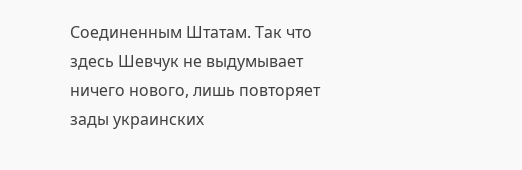Соединенным Штатам. Так что здесь Шевчук не выдумывает ничего нового, лишь повторяет зады украинских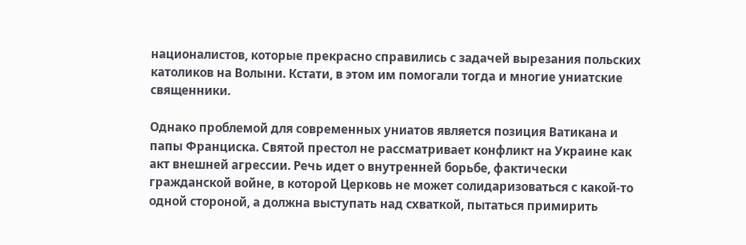националистов, которые прекрасно справились с задачей вырезания польских католиков на Волыни. Кстати, в этом им помогали тогда и многие униатские священники.

Однако проблемой для современных униатов является позиция Ватикана и папы Франциска. Святой престол не рассматривает конфликт на Украине как акт внешней агрессии. Речь идет о внутренней борьбе, фактически гражданской войне, в которой Церковь не может солидаризоваться с какой-то одной стороной, а должна выступать над схваткой, пытаться примирить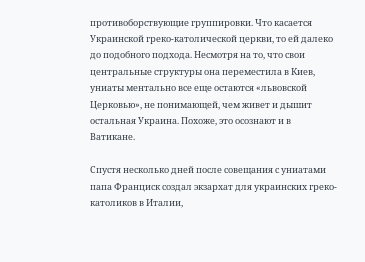противоборствующие группировки. Что касается Украинской греко-католической церкви, то ей далеко до подобного подхода. Несмотря на то, что свои центральные структуры она переместила в Киев, униаты ментально все еще остаются «львовской Церковью», не понимающей, чем живет и дышит остальная Украина. Похоже, это осознают и в Ватикане.

Спустя несколько дней после совещания с униатами папа Франциск создал экзархат для украинских греко-католиков в Италии,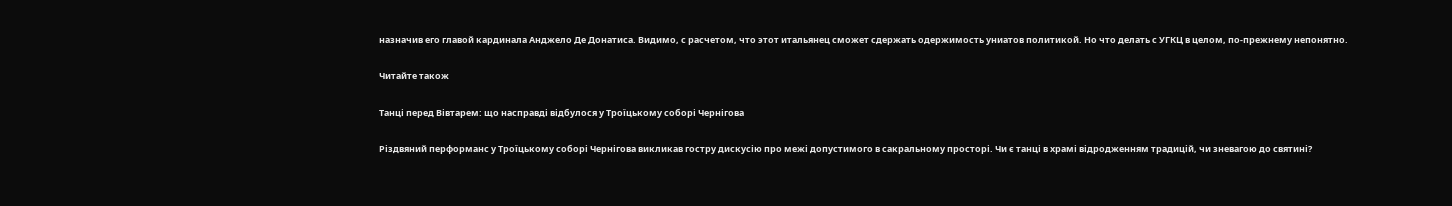назначив его главой кардинала Анджело Де Донатиса. Видимо, с расчетом, что этот итальянец сможет сдержать одержимость униатов политикой. Но что делать с УГКЦ в целом, по-прежнему непонятно.

Читайте також

Танці перед Вівтарем: що насправді відбулося у Троїцькому соборі Чернігова

Різдвяний перформанс у Троїцькому соборі Чернігова викликав гостру дискусію про межі допустимого в сакральному просторі. Чи є танці в храмі відродженням традицій, чи зневагою до святині?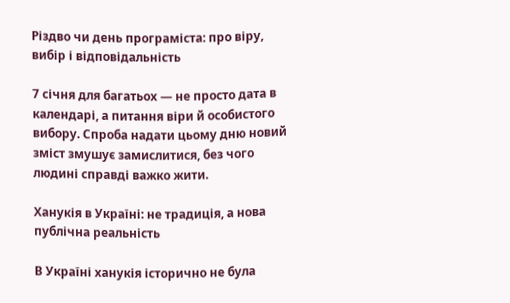Різдво чи день програміста: про віру, вибір і відповідальність

7 січня для багатьох — не просто дата в календарі, а питання віри й особистого вибору. Спроба надати цьому дню новий зміст змушує замислитися, без чого людині справді важко жити.

Ханукія в Україні: не традиція, а нова публічна реальність

В Україні ханукія історично не була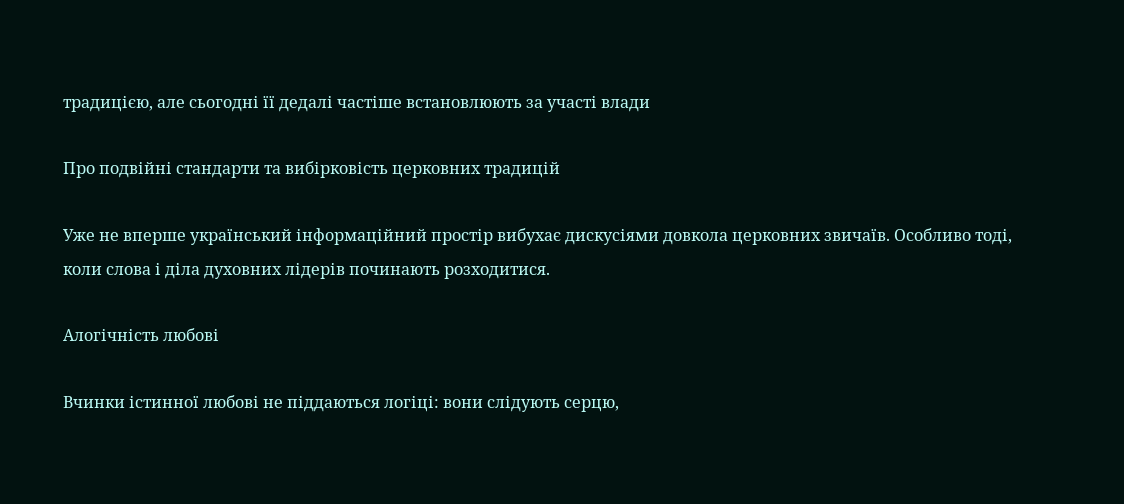традицією, але сьогодні її дедалі частіше встановлюють за участі влади

Про подвійні стандарти та вибірковість церковних традицій

Уже не вперше український інформаційний простір вибухає дискусіями довкола церковних звичаїв. Особливо тоді, коли слова і діла духовних лідерів починають розходитися.

Алогічність любові

Вчинки істинної любові не піддаються логіці: вони слідують серцю,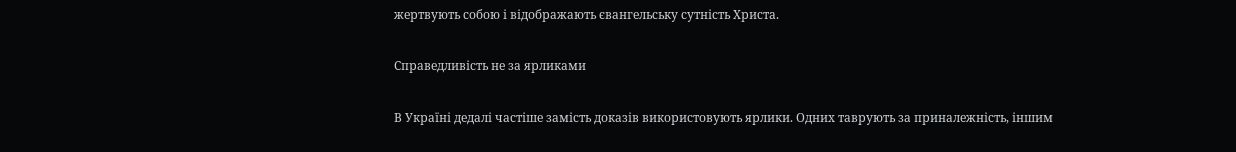жертвують собою і відображають євангельську сутність Христа.

Справедливість не за ярликами

В Україні дедалі частіше замість доказів використовують ярлики. Одних таврують за приналежність, іншим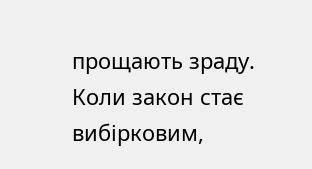прощають зраду. Коли закон стає вибірковим,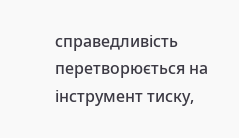справедливість перетворюється на інструмент тиску,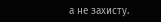а не захисту.